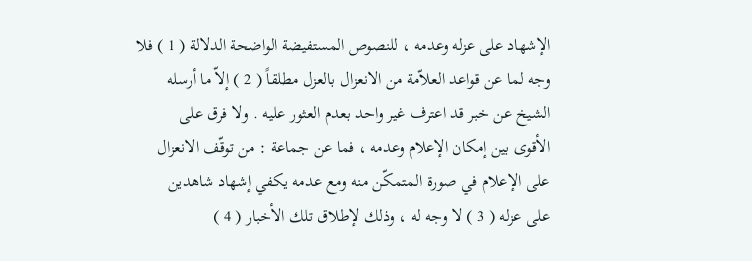الإشهاد على عزله وعدمه ، للنصوص المستفيضة الواضحة الدلالة ( 1 ) فلا
وجه لما عن قواعد العلاّمة من الانعزال بالعزل مطلقاً ( 2 ) إلاّ ما أرسله
الشيخ عن خبر قد اعترف غير واحد بعدم العثور عليه . ولا فرق على
الأقوى بين إمكان الإعلام وعدمه ، فما عن جماعة : من توقّف الانعزال
على الإعلام في صورة المتمكّن منه ومع عدمه يكفي إشهاد شاهدين
على عزله ( 3 ) لا وجه له ، وذلك لإطلاق تلك الأخبار ( 4 )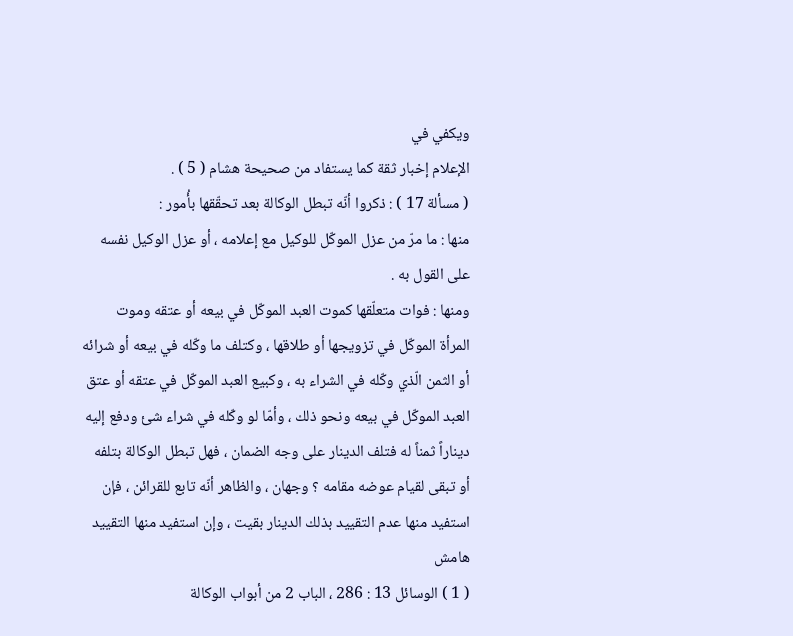ويكفي في
الإعلام إخبار ثقة كما يستفاد من صحيحة هشام ( 5 ) .
( مسألة 17 ) : ذكروا أنّه تبطل الوكالة بعد تحقّقها بأُمور :
منها : ما مرّ من عزل الموكّل للوكيل مع إعلامه ، أو عزل الوكيل نفسه
على القول به .
ومنها : فوات متعلّقها كموت العبد الموكّل في بيعه أو عتقه وموت
المرأة الموكّل في تزويجها أو طلاقها ، وكتلف ما وكّله في بيعه أو شرائه
أو الثمن الّذي وكّله في الشراء به ، وكبيع العبد الموكّل في عتقه أو عتق
العبد الموكّل في بيعه ونحو ذلك ، وأمّا لو وكّله في شراء شئ ودفع إليه
ديناراً ثمناً له فتلف الدينار على وجه الضمان ، فهل تبطل الوكالة بتلفه
أو تبقى لقيام عوضه مقامه ؟ وجهان ، والظاهر أنّه تابع للقرائن ، فإن
استفيد منها عدم التقييد بذلك الدينار بقيت ، وإن استفيد منها التقييد
هامش
( 1 ) الوسائل 13 : 286 ، الباب 2 من أبواب الوكالة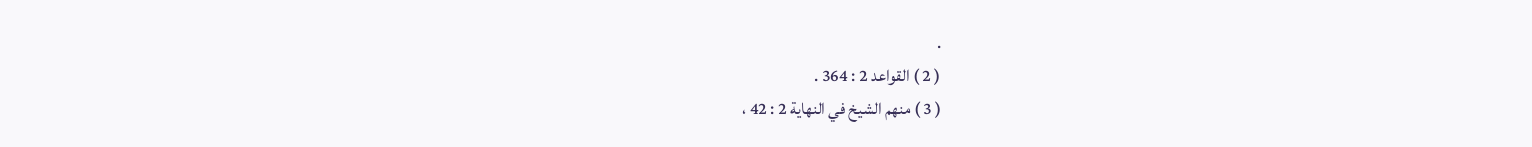.
( 2 ) القواعد 2 : 364 .
( 3 ) منهم الشيخ في النهاية 2 : 42 ،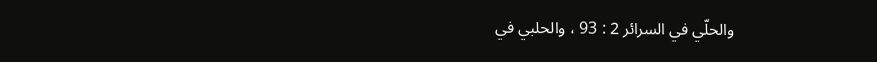والحلّي في السرائر 2 : 93 ، والحلبي في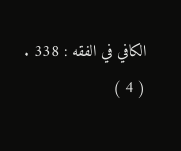الكافي في الفقه : 338 .
( 4 )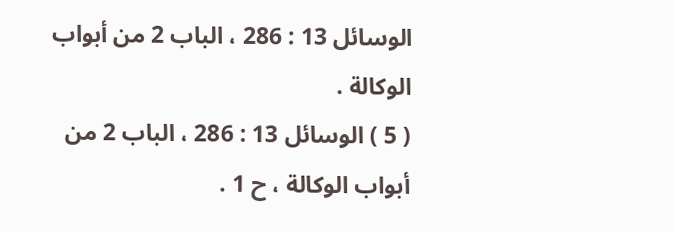الوسائل 13 : 286 ، الباب 2 من أبواب الوكالة .
( 5 ) الوسائل 13 : 286 ، الباب 2 من أبواب الوكالة ، ح 1 .